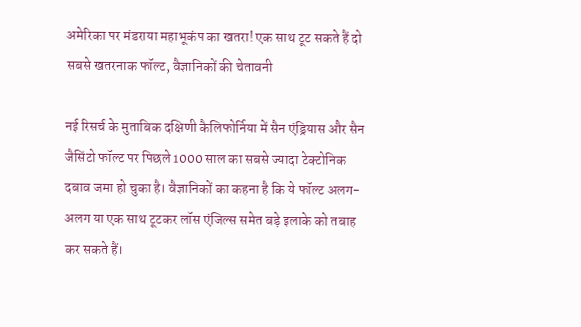अमेरिका पर मंडराया महाभूकंप का खतरा! एक साथ टूट सकते हैं दो सबसे खतरनाक फॉल्ट, वैज्ञानिकों की चेतावनी

नई रिसर्च के मुताबिक दक्षिणी कैलिफोर्निया में सैन एंड्रियास और सैन जैसिंटो फॉल्ट पर पिछले 1000 साल का सबसे ज्यादा टेक्टोनिक दबाव जमा हो चुका है। वैज्ञानिकों का कहना है कि ये फॉल्ट अलग-अलग या एक साथ टूटकर लॉस एंजिल्स समेत बड़े इलाके को तबाह कर सकते हैं।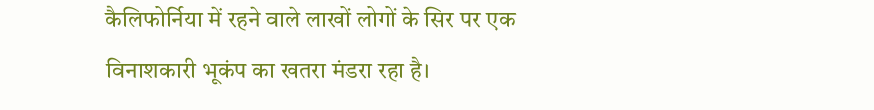कैलिफोर्निया में रहने वाले लाखों लोगों के सिर पर एक विनाशकारी भूकंप का खतरा मंडरा रहा है।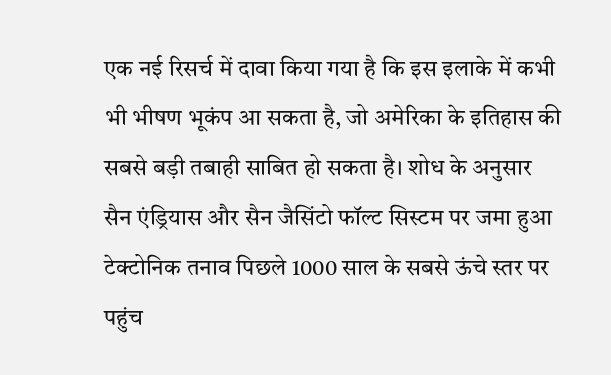एक नई रिसर्च में दावा किया गया है कि इस इलाके में कभी भी भीषण भूकंप आ सकता है, जो अमेरिका के इतिहास की सबसे बड़ी तबाही साबित हो सकता है। शोध के अनुसार सैन एंड्रियास और सैन जैसिंटो फॉल्ट सिस्टम पर जमा हुआ टेक्टोनिक तनाव पिछले 1000 साल के सबसे ऊंचे स्तर पर पहुंच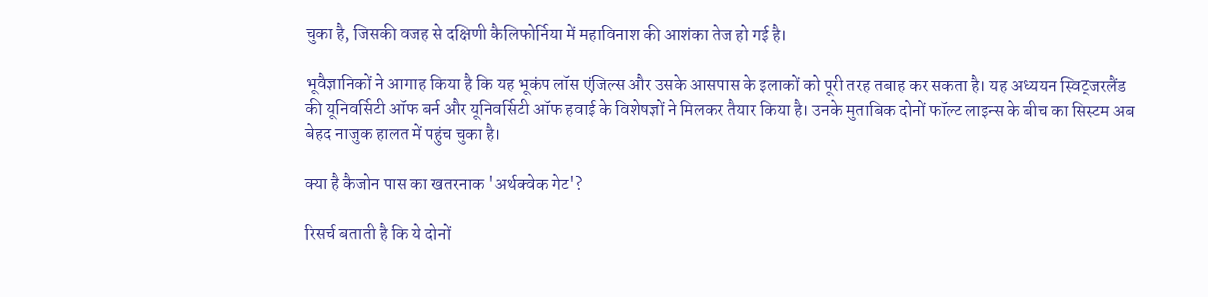चुका है, जिसकी वजह से दक्षिणी कैलिफोर्निया में महाविनाश की आशंका तेज हो गई है।

भूवैज्ञानिकों ने आगाह किया है कि यह भूकंप लॉस एंजिल्स और उसके आसपास के इलाकों को पूरी तरह तबाह कर सकता है। यह अध्ययन स्विट्जरलैंड की यूनिवर्सिटी ऑफ बर्न और यूनिवर्सिटी ऑफ हवाई के विशेषज्ञों ने मिलकर तैयार किया है। उनके मुताबिक दोनों फॉल्ट लाइन्स के बीच का सिस्टम अब बेहद नाजुक हालत में पहुंच चुका है।

क्या है कैजोन पास का खतरनाक 'अर्थक्वेक गेट'?

रिसर्च बताती है कि ये दोनों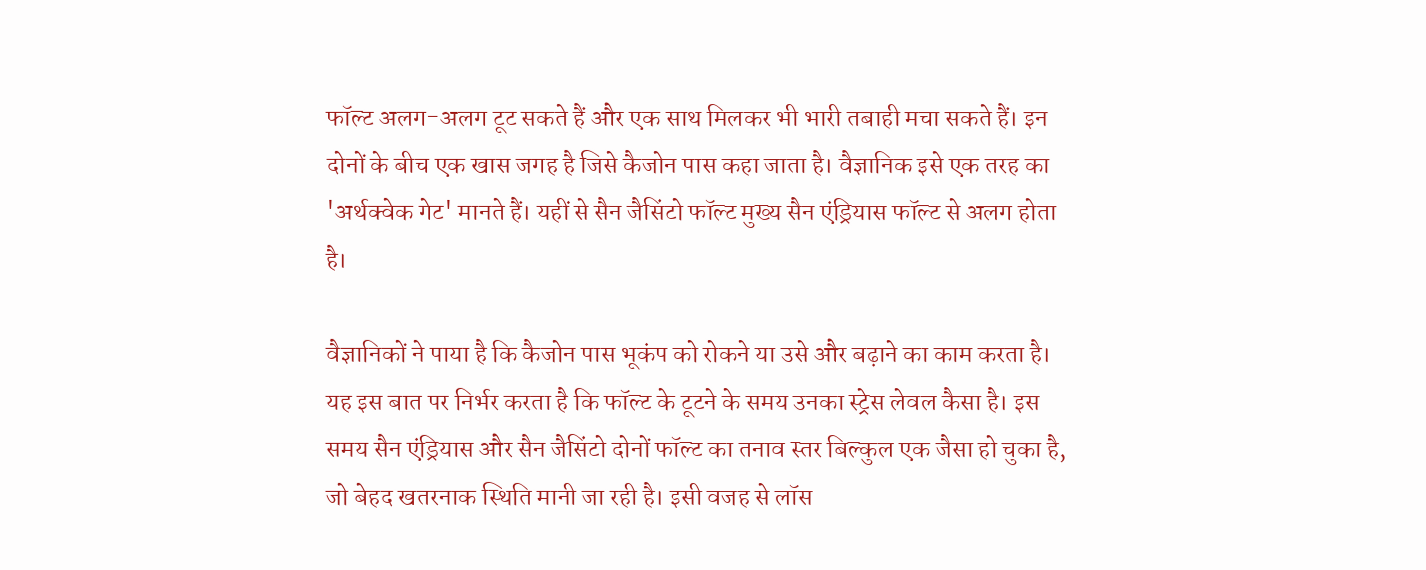फॉल्ट अलग-अलग टूट सकते हैं और एक साथ मिलकर भी भारी तबाही मचा सकते हैं। इन दोनों के बीच एक खास जगह है जिसे कैजोन पास कहा जाता है। वैज्ञानिक इसे एक तरह का 'अर्थक्वेक गेट' मानते हैं। यहीं से सैन जैसिंटो फॉल्ट मुख्य सैन एंड्रियास फॉल्ट से अलग होता है।

वैज्ञानिकों ने पाया है कि कैजोन पास भूकंप को रोकने या उसे और बढ़ाने का काम करता है। यह इस बात पर निर्भर करता है कि फॉल्ट के टूटने के समय उनका स्ट्रेस लेवल कैसा है। इस समय सैन एंड्रियास और सैन जैसिंटो दोनों फॉल्ट का तनाव स्तर बिल्कुल एक जैसा हो चुका है, जो बेहद खतरनाक स्थिति मानी जा रही है। इसी वजह से लॉस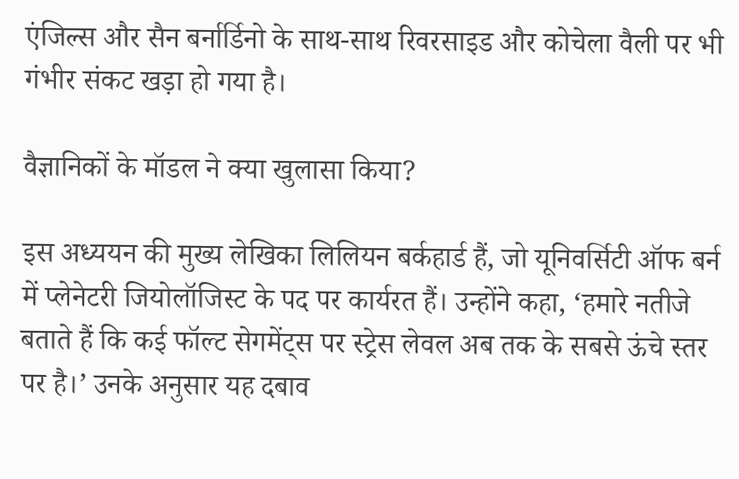एंजिल्स और सैन बर्नार्डिनो के साथ-साथ रिवरसाइड और कोचेला वैली पर भी गंभीर संकट खड़ा हो गया है।

वैज्ञानिकों के मॉडल ने क्या खुलासा किया?

इस अध्ययन की मुख्य लेखिका लिलियन बर्कहार्ड हैं, जो यूनिवर्सिटी ऑफ बर्न में प्लेनेटरी जियोलॉजिस्ट के पद पर कार्यरत हैं। उन्होंने कहा, ‘हमारे नतीजे बताते हैं कि कई फॉल्ट सेगमेंट्स पर स्ट्रेस लेवल अब तक के सबसे ऊंचे स्तर पर है।’ उनके अनुसार यह दबाव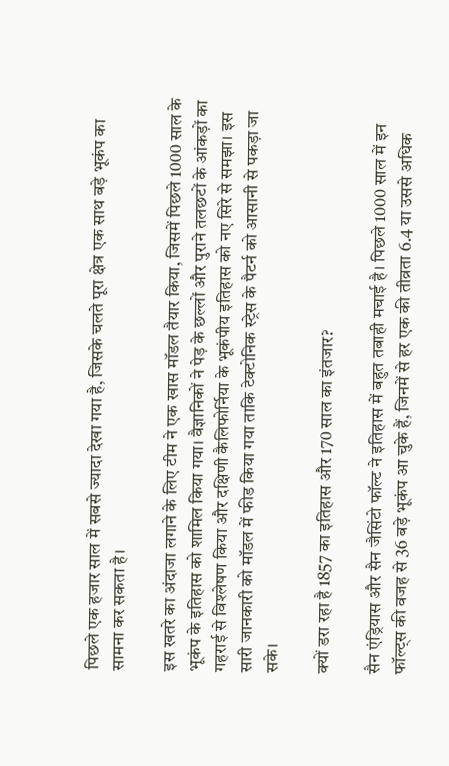पिछले एक हजार साल में सबसे ज्यादा देखा गया है, जिसके चलते पूरा क्षेत्र एक साथ बड़े भूकंप का सामना कर सकता है।

इस खतरे का अंदाजा लगाने के लिए टीम ने एक खास मॉडल तैयार किया, जिसमें पिछले 1000 साल के भूकंप के इतिहास को शामिल किया गया। वैज्ञानिकों ने पेड़ के छल्लों और पुराने तलछटों के आंकड़ों का गहराई से विश्लेषण किया और दक्षिणी कैलिफोर्निया के भूकंपीय इतिहास को नए सिरे से समझा। इस सारी जानकारी को मॉडल में फीड किया गया ताकि टेक्टोनिक स्ट्रेस के पैटर्न को आसानी से पकड़ा जा सके।

क्यों डरा रहा है 1857 का इतिहास और 170 साल का इंतजार?

सैन एंड्रियास और सैन जैसिंटो फॉल्ट ने इतिहास में बहुत तबाही मचाई है। पिछले 1000 साल में इन फॉल्ट्स की वजह से 36 बड़े भूकंप आ चुके हैं, जिनमें से हर एक की तीव्रता 6.4 या उससे अधिक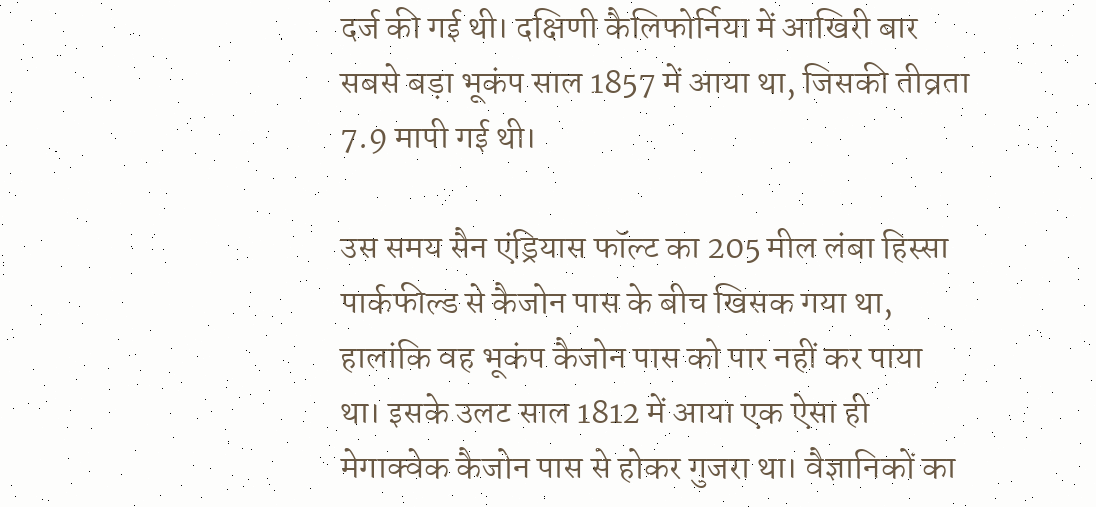दर्ज की गई थी। दक्षिणी कैलिफोर्निया में आखिरी बार सबसे बड़ा भूकंप साल 1857 में आया था, जिसकी तीव्रता 7.9 मापी गई थी।

उस समय सैन एंड्रियास फॉल्ट का 205 मील लंबा हिस्सा पार्कफील्ड से कैजोन पास के बीच खिसक गया था, हालांकि वह भूकंप कैजोन पास को पार नहीं कर पाया था। इसके उलट साल 1812 में आया एक ऐसा ही मेगाक्वेक कैजोन पास से होकर गुजरा था। वैज्ञानिकों का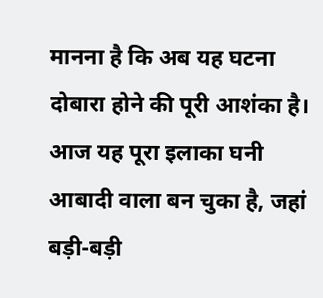मानना है कि अब यह घटना दोबारा होने की पूरी आशंका है। आज यह पूरा इलाका घनी आबादी वाला बन चुका है, जहां बड़ी-बड़ी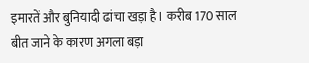इमारतें और बुनियादी ढांचा खड़ा है। करीब 170 साल बीत जाने के कारण अगला बड़ा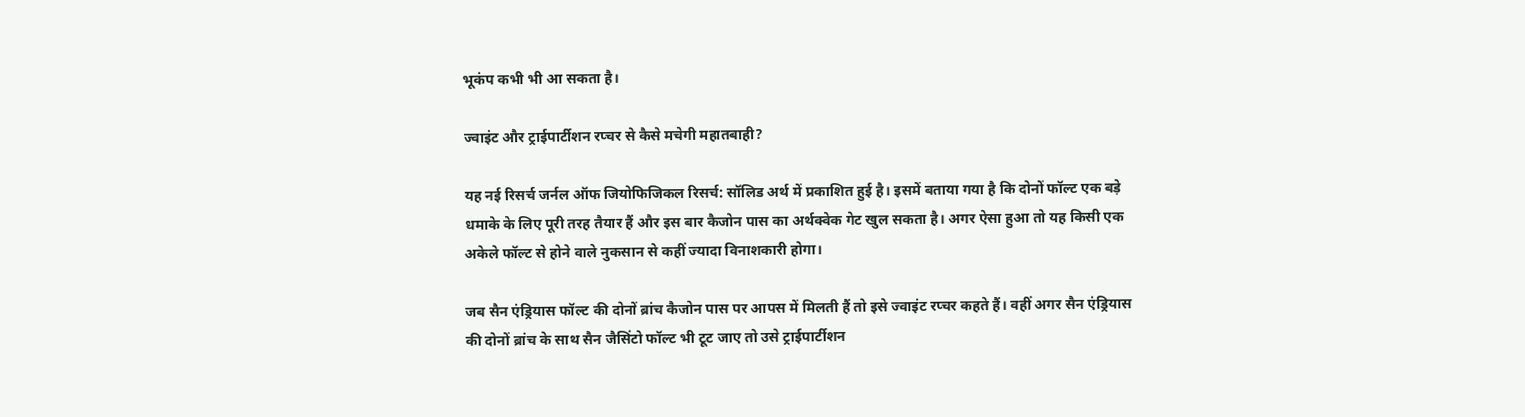भूकंप कभी भी आ सकता है।

ज्वाइंट और ट्राईपार्टीशन रप्चर से कैसे मचेगी महातबाही?

यह नई रिसर्च जर्नल ऑफ जियोफिजिकल रिसर्च: सॉलिड अर्थ में प्रकाशित हुई है। इसमें बताया गया है कि दोनों फॉल्ट एक बड़े धमाके के लिए पूरी तरह तैयार हैं और इस बार कैजोन पास का अर्थक्वेक गेट खुल सकता है। अगर ऐसा हुआ तो यह किसी एक अकेले फॉल्ट से होने वाले नुकसान से कहीं ज्यादा विनाशकारी होगा।

जब सैन एंड्रियास फॉल्ट की दोनों ब्रांच कैजोन पास पर आपस में मिलती हैं तो इसे ज्वाइंट रप्चर कहते हैं। वहीं अगर सैन एंड्रियास की दोनों ब्रांच के साथ सैन जैसिंटो फॉल्ट भी टूट जाए तो उसे ट्राईपार्टीशन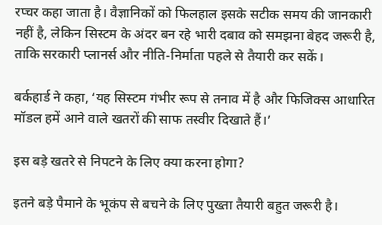रप्चर कहा जाता है। वैज्ञानिकों को फिलहाल इसके सटीक समय की जानकारी नहीं है, लेकिन सिस्टम के अंदर बन रहे भारी दबाव को समझना बेहद जरूरी है, ताकि सरकारी प्लानर्स और नीति-निर्माता पहले से तैयारी कर सकें।

बर्कहार्ड ने कहा, ‘यह सिस्टम गंभीर रूप से तनाव में है और फिजिक्स आधारित मॉडल हमें आने वाले खतरों की साफ तस्वीर दिखाते हैं।’

इस बड़े खतरे से निपटने के लिए क्या करना होगा?

इतने बड़े पैमाने के भूकंप से बचने के लिए पुख्ता तैयारी बहुत जरूरी है।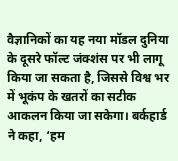वैज्ञानिकों का यह नया मॉडल दुनिया के दूसरे फॉल्ट जंक्शंस पर भी लागू किया जा सकता है, जिससे विश्व भर में भूकंप के खतरों का सटीक आकलन किया जा सकेगा। बर्कहार्ड ने कहा, ‘हम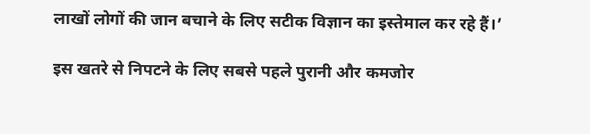लाखों लोगों की जान बचाने के लिए सटीक विज्ञान का इस्तेमाल कर रहे हैं।’

इस खतरे से निपटने के लिए सबसे पहले पुरानी और कमजोर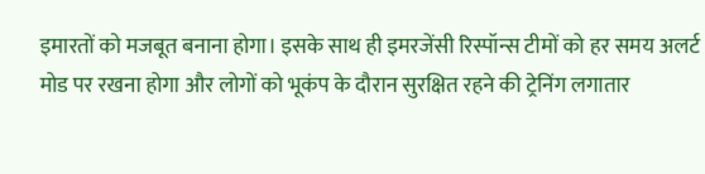इमारतों को मजबूत बनाना होगा। इसके साथ ही इमरजेंसी रिस्पॉन्स टीमों को हर समय अलर्ट मोड पर रखना होगा और लोगों को भूकंप के दौरान सुरक्षित रहने की ट्रेनिंग लगातार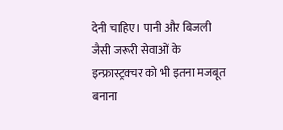देनी चाहिए। पानी और बिजली जैसी जरूरी सेवाओं के इन्फ्रास्ट्रक्चर को भी इतना मजबूत बनाना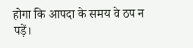होगा कि आपदा के समय वे ठप न पड़ें।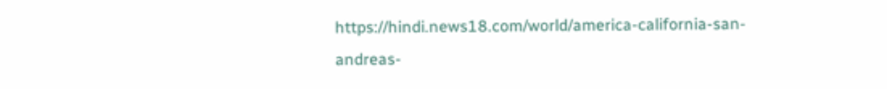https://hindi.news18.com/world/america-california-san-andreas-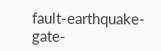fault-earthquake-gate-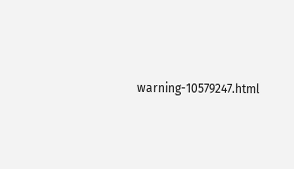warning-10579247.html